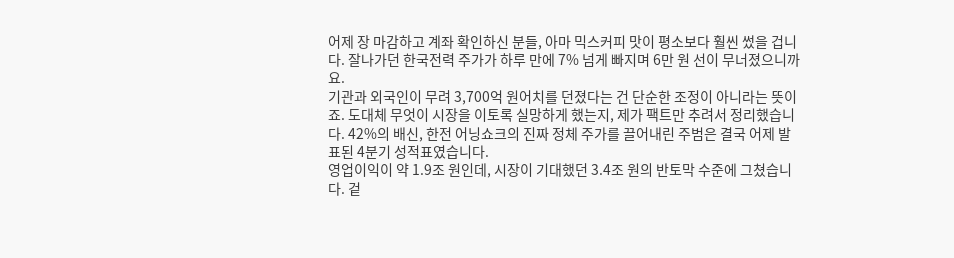어제 장 마감하고 계좌 확인하신 분들, 아마 믹스커피 맛이 평소보다 훨씬 썼을 겁니다. 잘나가던 한국전력 주가가 하루 만에 7% 넘게 빠지며 6만 원 선이 무너졌으니까요.
기관과 외국인이 무려 3,700억 원어치를 던졌다는 건 단순한 조정이 아니라는 뜻이죠. 도대체 무엇이 시장을 이토록 실망하게 했는지, 제가 팩트만 추려서 정리했습니다. 42%의 배신, 한전 어닝쇼크의 진짜 정체 주가를 끌어내린 주범은 결국 어제 발표된 4분기 성적표였습니다.
영업이익이 약 1.9조 원인데, 시장이 기대했던 3.4조 원의 반토막 수준에 그쳤습니다. 겉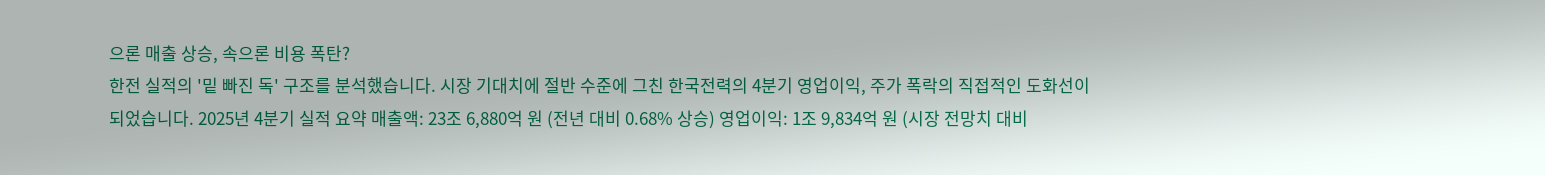으론 매출 상승, 속으론 비용 폭탄?
한전 실적의 '밑 빠진 독' 구조를 분석했습니다. 시장 기대치에 절반 수준에 그친 한국전력의 4분기 영업이익, 주가 폭락의 직접적인 도화선이 되었습니다. 2025년 4분기 실적 요약 매출액: 23조 6,880억 원 (전년 대비 0.68% 상승) 영업이익: 1조 9,834억 원 (시장 전망치 대비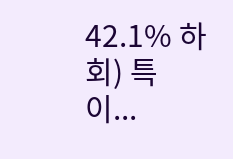42.1% 하회) 특이...